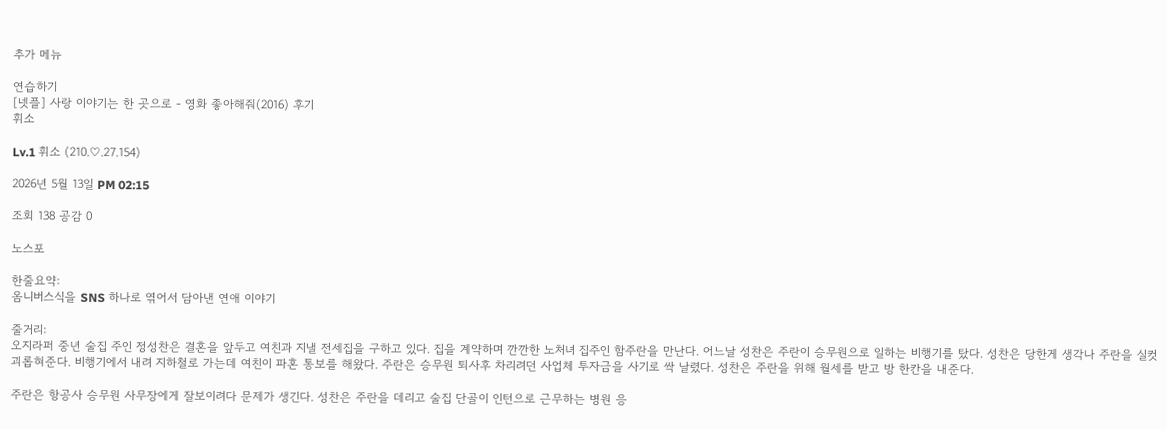추가 메뉴

연습하기
[넷플] 사랑 이야기는 한 곳으로 - 영화 좋아해줘(2016) 후기
휘소

Lv.1 휘소 (210.♡.27.154)

2026년 5월 13일 PM 02:15

조회 138 공감 0

노스포

한줄요약:
옴니버스식을 SNS 하나로 엮어서 담아낸 연애 이야기

줄거리:
오지라퍼 중년 술집 주인 정성찬은 결혼을 앞두고 여친과 지낼 전세집을 구하고 있다. 집을 계약하며 깐깐한 노처녀 집주인 함주란을 만난다. 어느날 성찬은 주란이 승무원으로 일하는 비행기를 탔다. 성찬은 당한게 생각나 주란을 실컷 괴롭혀준다. 비행기에서 내려 지하철로 가는데 여친이 파혼 통보를 해왔다. 주란은 승무원 퇴사후 차리려던 사업체 투자금을 사기로 싹 날렸다. 성찬은 주란을 위해 월세를 받고 방 한칸을 내준다.

주란은 항공사 승무원 사무장에게 잘보이려다 문제가 생긴다. 성찬은 주란을 데리고 술집 단골이 인턴으로 근무하는 병원 응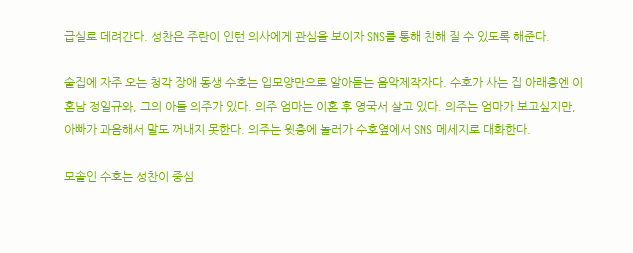급실로 데려간다. 성찬은 주란이 인턴 의사에게 관심을 보이자 SNS를 통해 친해 질 수 있도록 해준다.

술집에 자주 오는 청각 장애 동생 수호는 입모양만으로 알아듣는 음악제작자다. 수호가 사는 집 아래층엔 이혼남 정일규와, 그의 아들 의주가 있다. 의주 엄마는 이혼 후 영국서 살고 있다. 의주는 엄마가 보고싶지만, 아빠가 과음해서 말도 꺼내지 못한다. 의주는 윗층에 놀러가 수호옆에서 SNS 메세지로 대화한다.

모솔인 수호는 성찬이 중심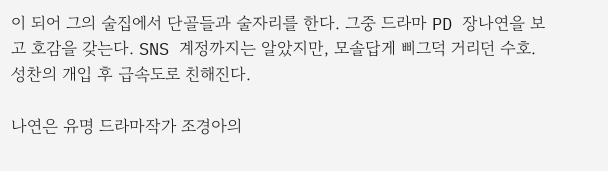이 되어 그의 술집에서 단골들과 술자리를 한다. 그중 드라마 PD 장나연을 보고 호감을 갖는다. SNS 계정까지는 알았지만, 모솔답게 삐그덕 거리던 수호. 성찬의 개입 후 급속도로 친해진다.

나연은 유명 드라마작가 조경아의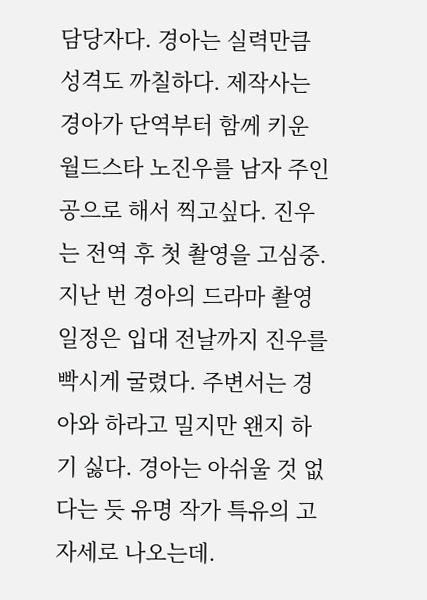담당자다. 경아는 실력만큼 성격도 까칠하다. 제작사는 경아가 단역부터 함께 키운 월드스타 노진우를 남자 주인공으로 해서 찍고싶다. 진우는 전역 후 첫 촬영을 고심중. 지난 번 경아의 드라마 촬영 일정은 입대 전날까지 진우를 빡시게 굴렸다. 주변서는 경아와 하라고 밀지만 왠지 하기 싫다. 경아는 아쉬울 것 없다는 듯 유명 작가 특유의 고자세로 나오는데.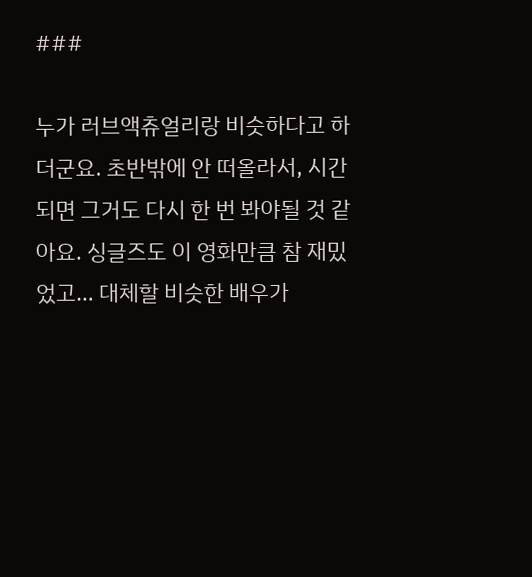###

누가 러브액츄얼리랑 비슷하다고 하더군요. 초반밖에 안 떠올라서, 시간 되면 그거도 다시 한 번 봐야될 것 같아요. 싱글즈도 이 영화만큼 참 재밌었고… 대체할 비슷한 배우가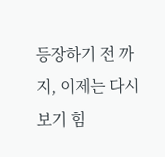등장하기 전 까지, 이제는 다시 보기 힘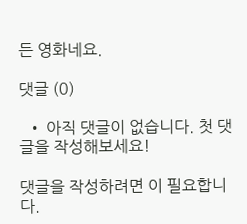든 영화네요.

댓글 (0)

  • 아직 댓글이 없습니다. 첫 댓글을 작성해보세요!

댓글을 작성하려면 이 필요합니다.